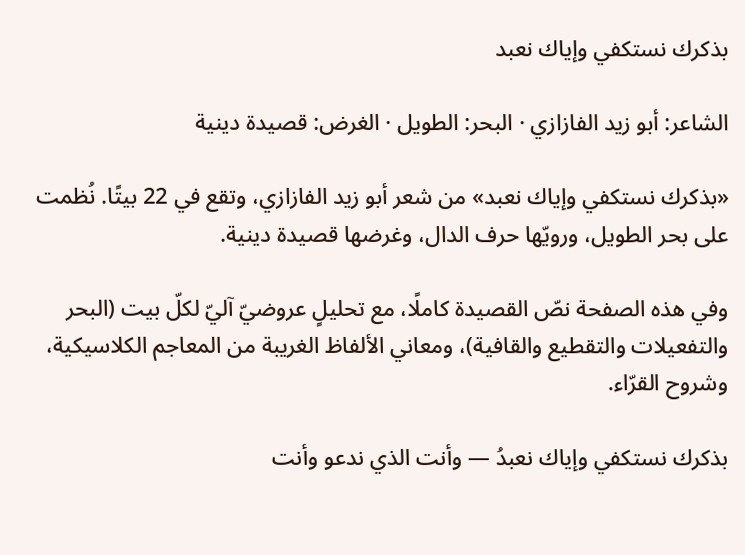بذكرك نستكفي وإياك نعبد

الشاعر: أبو زيد الفازازي · البحر: الطويل · الغرض: قصيدة دينية

«بذكرك نستكفي وإياك نعبد» من شعر أبو زيد الفازازي، وتقع في 22 بيتًا. نُظمت على بحر الطويل، ورويّها حرف الدال، وغرضها قصيدة دينية.

وفي هذه الصفحة نصّ القصيدة كاملًا، مع تحليلٍ عروضيّ آليّ لكلّ بيت (البحر والتفعيلات والتقطيع والقافية)، ومعاني الألفاظ الغريبة من المعاجم الكلاسيكية، وشروح القرّاء.

بذكرك نستكفي وإياك نعبدُ — وأنت الذي ندعو وأنت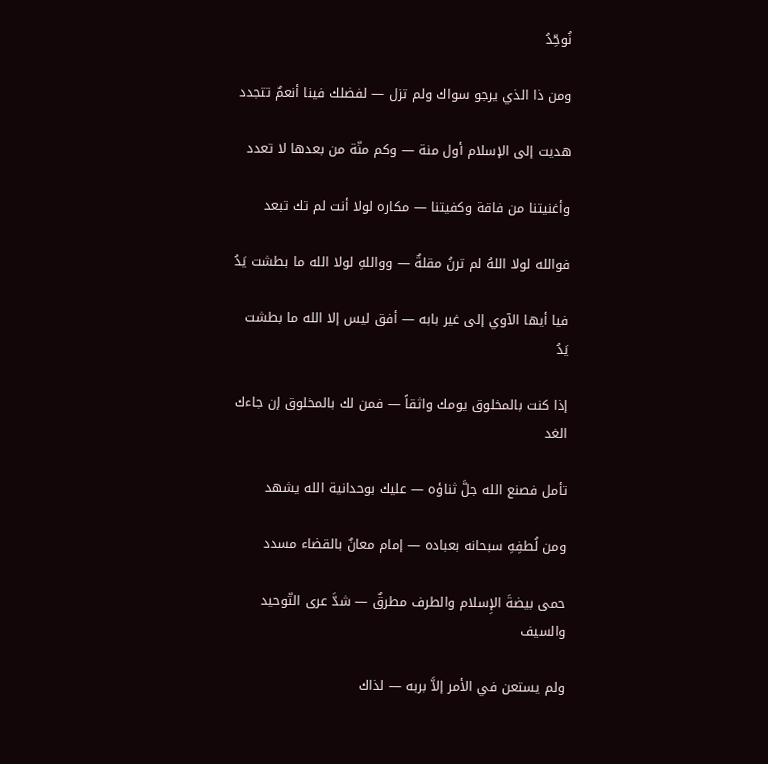نُوحِّدُ

ومن ذا الذي يرجو سواك ولم تزل — لفضلك فينا أنعمٌ تتجدد

هديت إلى الإسلام أول منة — وكم منّة من بعدها لا تعدد

وأغنيتنا من فاقة وكفيتنا — مكاره لولا أنت لم تك تبعد

فوالله لولا اللهُ لم ترنُ مقلةٌ — وواللهِ لولا الله ما بطشت يَدُ

فيا أيها الآوي إلى غير بابه — أفق ليس إلا الله ما بطشت يَدُ

إذا كنت بالمخلوق يومك واثقاً — فمن لك بالمخلوق إن جاءك الغد

تأمل فصنع الله جلَّ ثناؤه — عليك بوحدانية الله يشهد

ومن لُطفِهِ سبحانه بعباده — إمام معانٌ بالقضاء مسدد

حمى بيضةَ الإِسلام والطرف مطرقٌ — شدَّ عرى التّوحيد والسيف

ولم يستعن في الأمر إلاَّ بربه — لذاك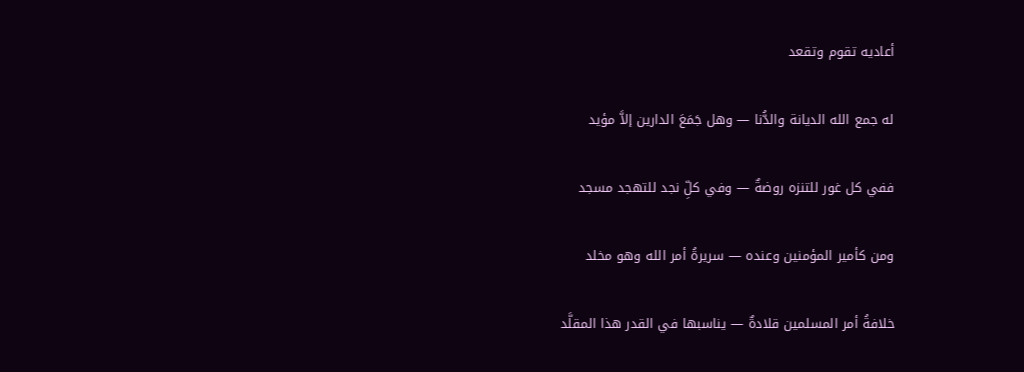أعاديه تقوم وتقعد

له جمع الله الديانة والدُّنا — وهل جَمَعَ الدارين إلاَّ مؤيد

ففي كل غور للتنزه روضةٌ — وفي كلِّ نجد للتهجد مسجد

ومن كأمير المؤمنين وعنده — سريرةُ أمر الله وهو مخلد

خلافةُ أمر المسلمين قلادةٌ — يناسبها في القدر هذا المقلَّد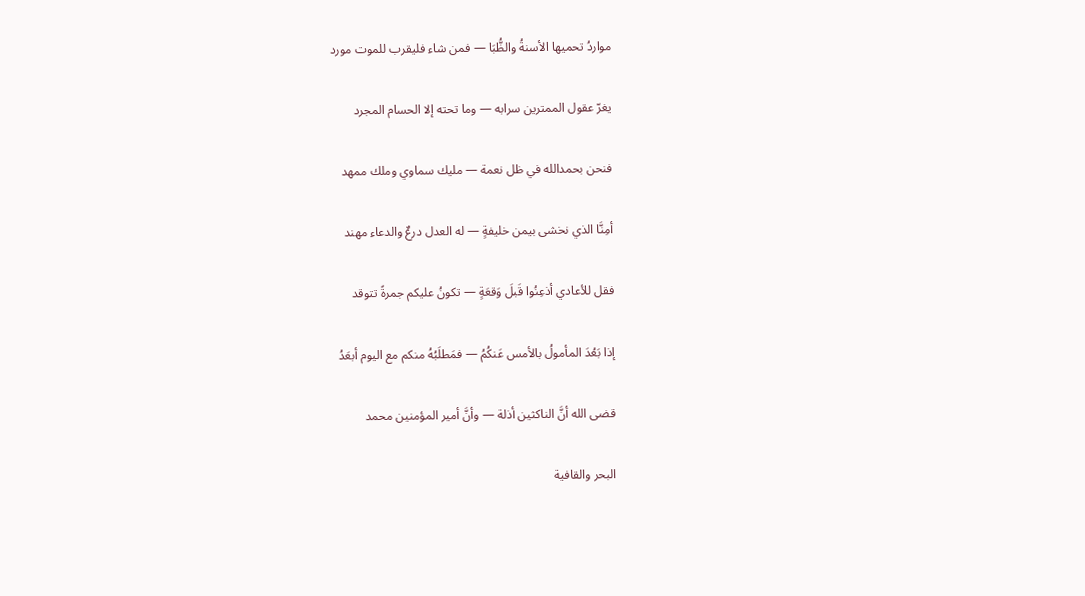مواردُ تحميها الأسنةُ والظُّبَا — فمن شاء فليقرب للموت مورد

يغرّ عقول الممترين سرابه — وما تحته إلا الحسام المجرد

فنحن بحمدالله في ظل نعمة — مليك سماوي وملك ممهد

أمِنَّا الذي نخشى بيمن خليفةٍ — له العدل درعٌ والدعاء مهند

فقل للأعادي أذعِنُوا قَبلَ وَقعَةٍ — تكونُ عليكم جمرةً تتوقد

إذا بَعُدَ المأمولُ بالأمس عَنكُمُ — فمَطلَبُهُ منكم مع اليوم أبعَدُ

قضى الله أنَّ الناكثين أذلة — وأنَّ أمير المؤمنين محمد

البحر والقافية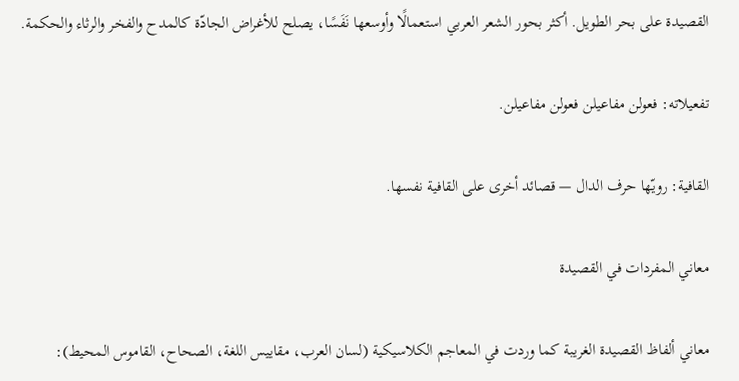القصيدة على بحر الطويل. أكثر بحور الشعر العربي استعمالًا وأوسعها نَفَسًا، يصلح للأغراض الجادّة كالمدح والفخر والرثاء والحكمة.

تفعيلاته: فعولن مفاعيلن فعولن مفاعيلن.

القافية: رويّها حرف الدال — قصائد أخرى على القافية نفسها.

معاني المفردات في القصيدة

معاني ألفاظ القصيدة الغريبة كما وردت في المعاجم الكلاسيكية (لسان العرب، مقاييس اللغة، الصحاح، القاموس المحيط):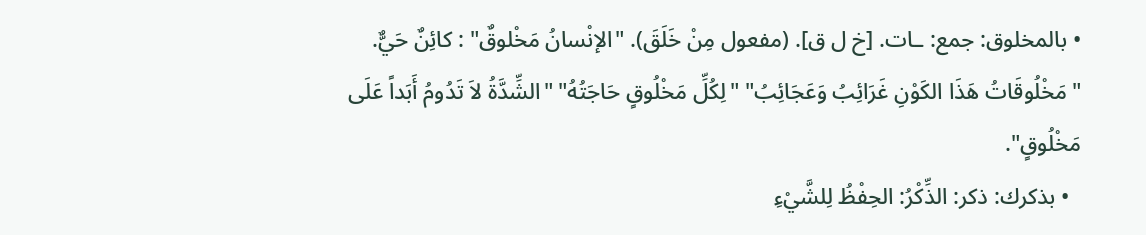• بالمخلوق: جمع: ـات. [خ ل ق]. (مفعول مِنْ خَلَقَ). "الإنْسانُ مَخْلوقٌ" : كائِنٌ حَيٌّ. "مَخْلُوقَاتُ هَذَا الكَوْنِ غَرَائِبُ وَعَجَائِبُ" "لِكُلِّ مَخْلُوقٍ حَاجَتُهُ" "الشِّدَّةُ لاَ تَدُومُ أَبَداً عَلَى مَخْلُوقٍ".
  • بذكرك: ذكر: الذِّكْرُ: الحِفْظُ لِلشَّيْءِ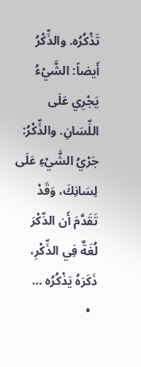تَذْكُرُه. والذِّكْرُ أَيضاً: الشَّيْءُ يَجْرِي عَلَى اللِّسَانِ. والذِّكْرُ: جَرْيُ الشَّيْءِ عَلَى لِسَانِكَ، وَقَدْ تَقَدَّمَ أَن الدِّكْرَ لُغَةٌ فِي الذِّكْرِ، ذَكَرَهُ يَذْكُرُه …
  •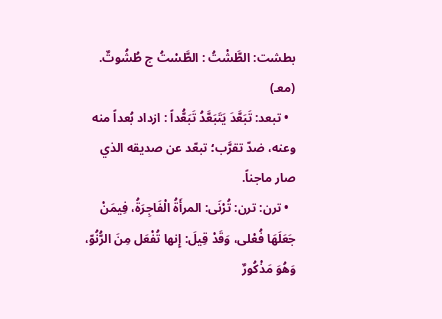بطشت: الطَّشْتُ : الطَّسْتُ ج طُشُوتٌ. (معـ)
  • تبعد: تَبَعَّدَ يَتَبَعَّدُ تَبَعُّداً : ازداد بُعداً منه وعنه، ضدّ تقرَّب؛ تبعّد عن صديقه الذي صار ماجناً.
  • ترن: ترن: تُرْنَى: المرأَةُ الْفَاجِرَةُ، فِيمَنْ جَعَلَهَا فُعْلى، وَقَدْ قِيلَ: إِنها تُفْعَل مِنَ الرُّنُوّ، وَهُوَ مَذْكُورٌ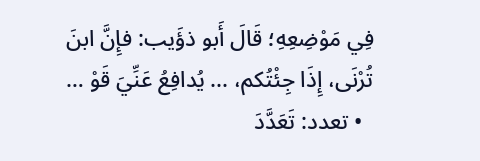فِي مَوْضِعِهِ؛ قَالَ أَبو ذؤَيب: فإِنَّ ابنَ تُرْنَى، إِذَا جِئْتُكم، ... يُدافِعُ عَنِّيَ قَوْ …
  • تعدد: تَعَدَّدَ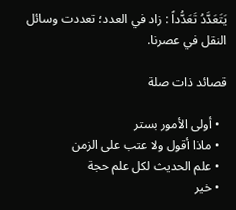يَتَعَدَّدُ تَعَدُّداً : زاد في العدد؛ تعددت وسائل النقل في عصرنا.

قصائد ذات صلة

  • أولى الأمور بستر
  • ماذا أقول ولا عتب على الزمن
  • علم الحديث لكل علم حجة
  • خير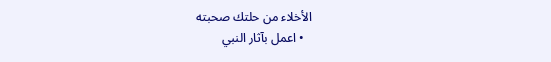الأخلاء من حلتك صحبته
  • اعمل بآثار النبي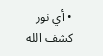• أي نور كشف الله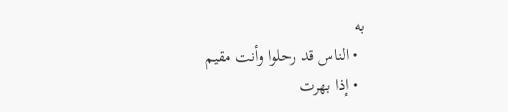به
  • الناس قد رحلوا وأنت مقيم
  • إذا بهرت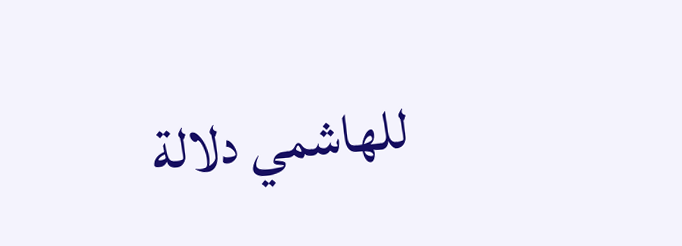للهاشمي دلالة